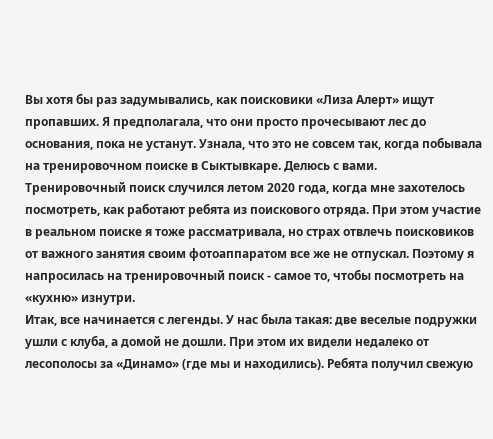Вы хотя бы раз задумывались, как поисковики «Лиза Алерт» ищут пропавших. Я предполагала, что они просто прочесывают лес до основания, пока не устанут. Узнала, что это не совсем так, когда побывала на тренировочном поиске в Сыктывкаре. Делюсь с вами.
Тренировочный поиск случился летом 2020 года, когда мне захотелось посмотреть, как работают ребята из поискового отряда. При этом участие в реальном поиске я тоже рассматривала, но страх отвлечь поисковиков от важного занятия своим фотоаппаратом все же не отпускал. Поэтому я напросилась на тренировочный поиск - самое то, чтобы посмотреть на «кухню» изнутри.
Итак, все начинается с легенды. У нас была такая: две веселые подружки ушли с клуба, а домой не дошли. При этом их видели недалеко от лесополосы за «Динамо» (где мы и находились). Ребята получил свежую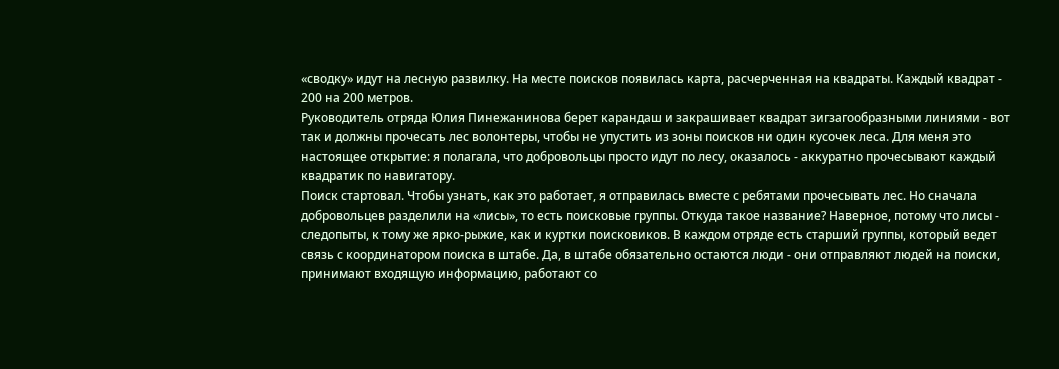«сводку» идут на лесную развилку. На месте поисков появилась карта, расчерченная на квадраты. Каждый квадрат - 200 на 200 метров.
Руководитель отряда Юлия Пинежанинова берет карандаш и закрашивает квадрат зигзагообразными линиями - вот так и должны прочесать лес волонтеры, чтобы не упустить из зоны поисков ни один кусочек леса. Для меня это настоящее открытие: я полагала, что добровольцы просто идут по лесу, оказалось - аккуратно прочесывают каждый квадратик по навигатору.
Поиск стартовал. Чтобы узнать, как это работает, я отправилась вместе с ребятами прочесывать лес. Но сначала добровольцев разделили на «лисы», то есть поисковые группы. Откуда такое название? Наверное, потому что лисы - следопыты, к тому же ярко-рыжие, как и куртки поисковиков. В каждом отряде есть старший группы, который ведет связь с координатором поиска в штабе. Да, в штабе обязательно остаются люди - они отправляют людей на поиски, принимают входящую информацию, работают со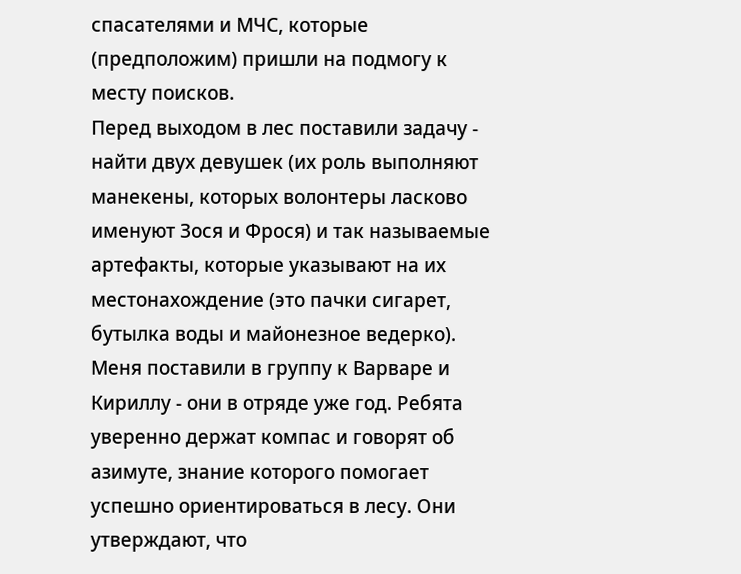спасателями и МЧС, которые (предположим) пришли на подмогу к месту поисков.
Перед выходом в лес поставили задачу - найти двух девушек (их роль выполняют манекены, которых волонтеры ласково именуют Зося и Фрося) и так называемые артефакты, которые указывают на их местонахождение (это пачки сигарет, бутылка воды и майонезное ведерко). Меня поставили в группу к Варваре и Кириллу - они в отряде уже год. Ребята уверенно держат компас и говорят об азимуте, знание которого помогает успешно ориентироваться в лесу. Они утверждают, что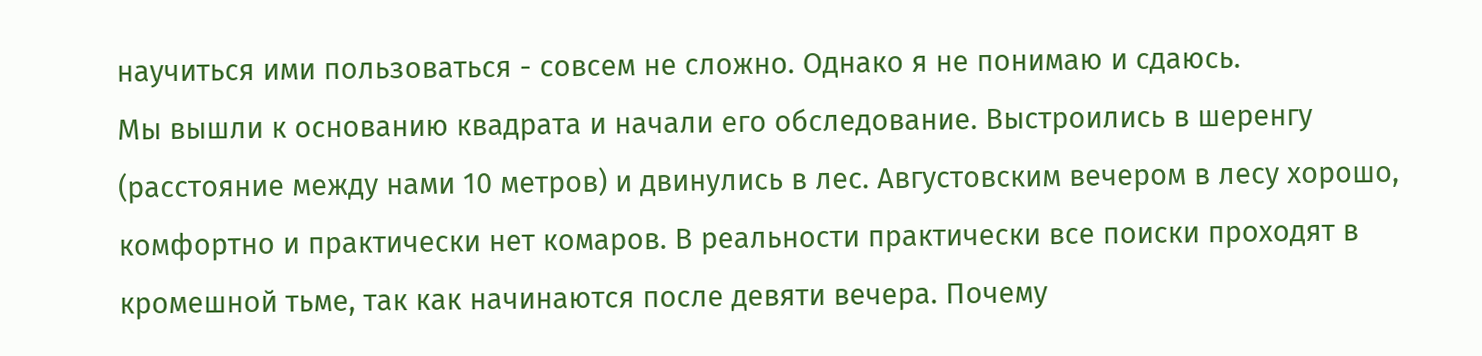научиться ими пользоваться - совсем не сложно. Однако я не понимаю и сдаюсь.
Мы вышли к основанию квадрата и начали его обследование. Выстроились в шеренгу (расстояние между нами 10 метров) и двинулись в лес. Августовским вечером в лесу хорошо, комфортно и практически нет комаров. В реальности практически все поиски проходят в кромешной тьме, так как начинаются после девяти вечера. Почему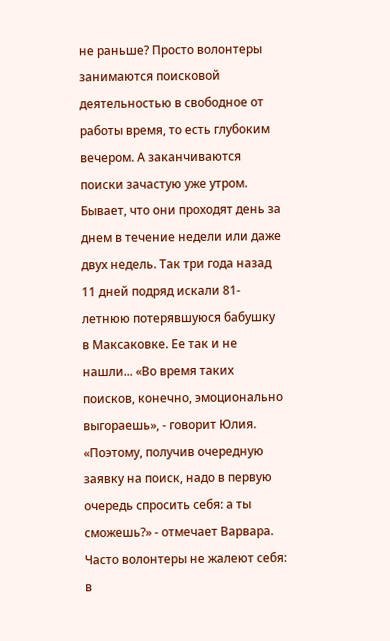не раньше? Просто волонтеры занимаются поисковой деятельностью в свободное от работы время, то есть глубоким вечером. А заканчиваются поиски зачастую уже утром. Бывает, что они проходят день за днем в течение недели или даже двух недель. Так три года назад 11 дней подряд искали 81-летнюю потерявшуюся бабушку в Максаковке. Ее так и не нашли... «Во время таких поисков, конечно, эмоционально выгораешь», - говорит Юлия. «Поэтому, получив очередную заявку на поиск, надо в первую очередь спросить себя: а ты сможешь?» - отмечает Варвара. Часто волонтеры не жалеют себя: в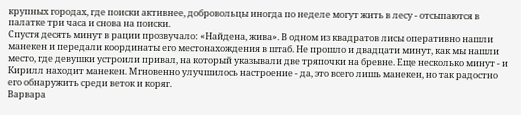крупных городах, где поиски активнее, добровольцы иногда по неделе могут жить в лесу - отсыпаются в палатке три часа и снова на поиски.
Спустя десять минут в рации прозвучало: «Найдена, жива». В одном из квадратов лисы оперативно нашли манекен и передали координаты его местонахождения в штаб. Не прошло и двадцати минут, как мы нашли место, где девушки устроили привал, на который указывали две тряпочки на бревне. Еще несколько минут - и Кирилл находит манекен. Мгновенно улучшилось настроение - да, это всего лишь манекен, но так радостно его обнаружить среди веток и коряг.
Варвара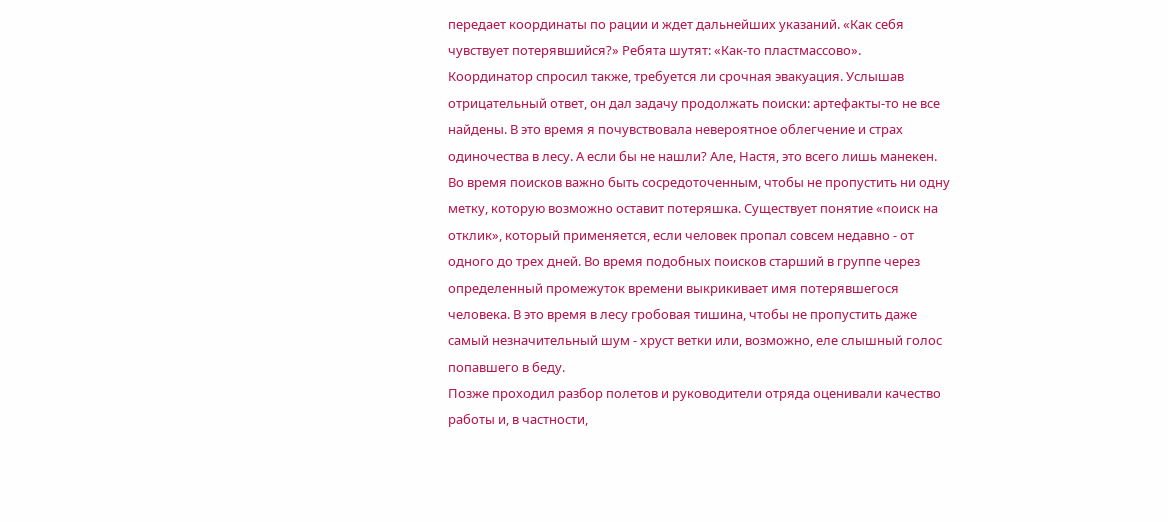передает координаты по рации и ждет дальнейших указаний. «Как себя чувствует потерявшийся?» Ребята шутят: «Как-то пластмассово».
Координатор спросил также, требуется ли срочная эвакуация. Услышав отрицательный ответ, он дал задачу продолжать поиски: артефакты-то не все найдены. В это время я почувствовала невероятное облегчение и страх одиночества в лесу. А если бы не нашли? Але, Настя, это всего лишь манекен.
Во время поисков важно быть сосредоточенным, чтобы не пропустить ни одну метку, которую возможно оставит потеряшка. Существует понятие «поиск на отклик», который применяется, если человек пропал совсем недавно - от одного до трех дней. Во время подобных поисков старший в группе через определенный промежуток времени выкрикивает имя потерявшегося человека. В это время в лесу гробовая тишина, чтобы не пропустить даже самый незначительный шум - хруст ветки или, возможно, еле слышный голос попавшего в беду.
Позже проходил разбор полетов и руководители отряда оценивали качество работы и, в частности,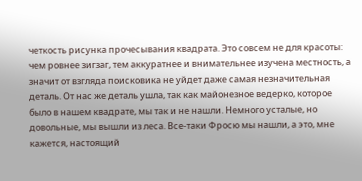четкость рисунка прочесывания квадрата. Это совсем не для красоты: чем ровнее зигзаг, тем аккуратнее и внимательнее изучена местность, а значит от взгляда поисковика не уйдет даже самая незначительная деталь. От нас же деталь ушла, так как майонезное ведерко, которое было в нашем квадрате, мы так и не нашли. Немного усталые, но довольные, мы вышли из леса. Все-таки Фросю мы нашли, а это, мне кажется, настоящий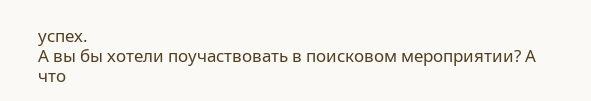успех.
А вы бы хотели поучаствовать в поисковом мероприятии? А что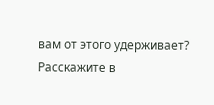вам от этого удерживает? Расскажите в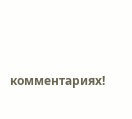комментариях!